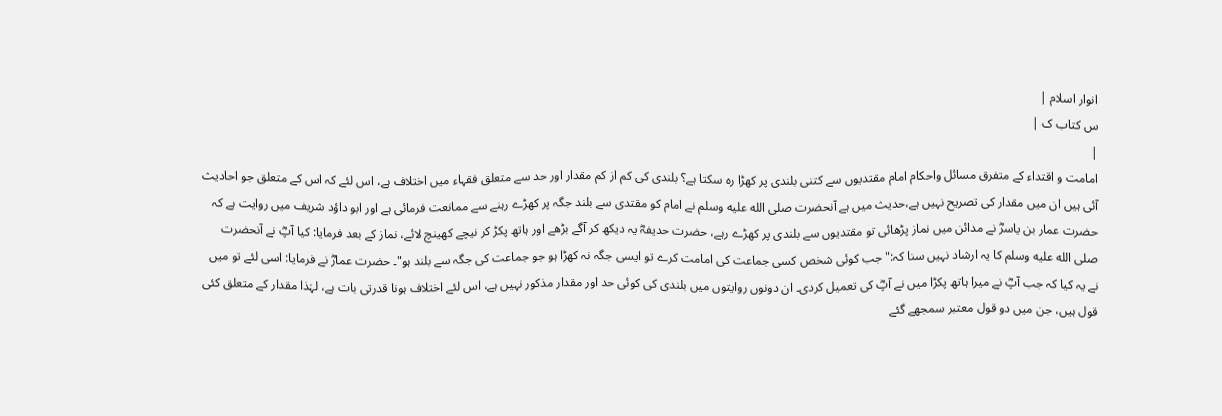انوار اسلام |
س کتاب ک |
|
امامت و اقتداء کے متفرق مسائل واحکام امام مقتدیوں سے کتنی بلندی پر کھڑا رہ سکتا ہے؟ بلندی کی کم از کم مقدار اور حد سے متعلق فقہاء میں اختلاف ہے، اس لئے کہ اس کے متعلق جو احادیث آئی ہیں ان میں مقدار کی تصریح نہیں ہے،حدیث میں ہے آنحضرت صلى الله عليه وسلم نے امام کو مقتدی سے بلند جگہ پر کھڑے رہنے سے ممانعت فرمائی ہے اور ابو داؤد شریف میں روایت ہے کہ حضرت عمار بن یاسرؓ نے مدائن میں نماز پڑھائی تو مقتدیوں سے بلندی پر کھڑے رہے، حضرت حدیفہؓ یہ دیکھ کر آگے بڑھے اور ہاتھ پکڑ کر نیچے کھینچ لائے، نماز کے بعد فرمایا: کیا آپؓ نے آنحضرت صلى الله عليه وسلم کا یہ ارشاد نہیں سنا کہ:" جب کوئی شخص کسی جماعت کی امامت کرے تو ایسی جگہ نہ کھڑا ہو جو جماعت کی جگہ سے بلند ہو"۔ حضرت عمارؓ نے فرمایا: اسی لئے تو میں نے یہ کیا کہ جب آپؓ نے میرا ہاتھ پکڑا میں نے آپؓ کی تعمیل کردی۔ ان دونوں روایتوں میں بلندی کی کوئی حد اور مقدار مذکور نہیں ہے، اس لئے اختلاف ہونا قدرتی بات ہے، لہٰذا مقدار کے متعلق کئی قول ہیں، جن میں دو قول معتبر سمجھے گئے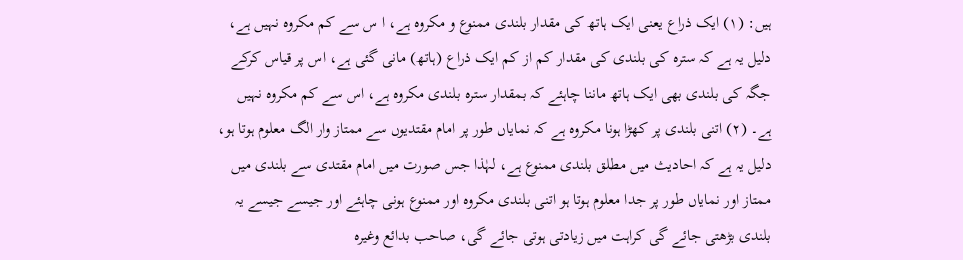ہیں: (۱) ایک ذراع یعنی ایک ہاتھ کی مقدار بلندی ممنوع و مکروہ ہے، ا س سے کم مکروہ نہیں ہے، دلیل یہ ہے کہ سترہ کی بلندی کی مقدار کم از کم ایک ذراع (ہاتھ) مانی گئی ہے، اس پر قیاس کرکے جگہ کی بلندی بھی ایک ہاتھ ماننا چاہئے کہ بمقدار سترہ بلندی مکروہ ہے، اس سے کم مکروہ نہیں ہے۔ (۲) اتنی بلندی پر کھڑا ہونا مکروہ ہے کہ نمایاں طور پر امام مقتدیوں سے ممتاز وار الگ معلوم ہوتا ہو، دلیل یہ ہے کہ احادیث میں مطلق بلندی ممنوع ہے، لہٰذا جس صورت میں امام مقتدی سے بلندی میں ممتاز اور نمایاں طور پر جدا معلوم ہوتا ہو اتنی بلندی مکروہ اور ممنوع ہونی چاہئے اور جیسے جیسے یہ بلندی بڑھتی جائے گی کراہت میں زیادتی ہوتی جائے گی، صاحب بدائع وغیرہ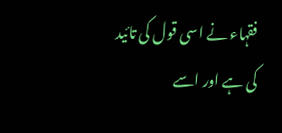فقہاء نے اسی قول کی تائید کی ہے اور اسے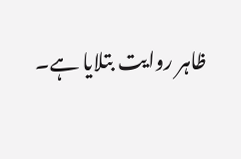ظاہر روایت بتلایا ہے۔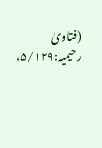(فتاویٰ رحیمیہ:۵/۱۲۹،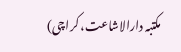مکتبہ دارالاشاعت، کراچی)